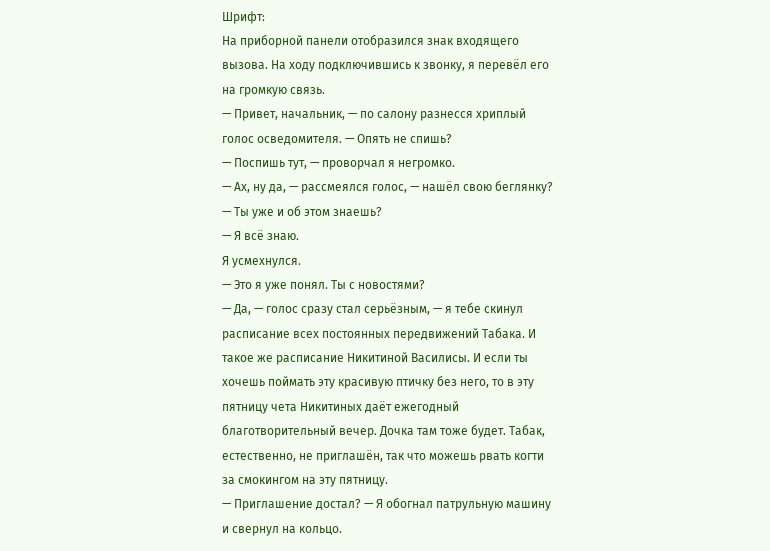Шрифт:
На приборной панели отобразился знак входящего вызова. На ходу подключившись к звонку, я перевёл его на громкую связь.
— Привет, начальник, — по салону разнесся хриплый голос осведомителя. — Опять не спишь?
— Поспишь тут, — проворчал я негромко.
— Ах, ну да, — рассмеялся голос, — нашёл свою беглянку?
— Ты уже и об этом знаешь?
— Я всё знаю.
Я усмехнулся.
— Это я уже понял. Ты с новостями?
— Да, — голос сразу стал серьёзным, — я тебе скинул расписание всех постоянных передвижений Табака. И такое же расписание Никитиной Василисы. И если ты хочешь поймать эту красивую птичку без него, то в эту пятницу чета Никитиных даёт ежегодный благотворительный вечер. Дочка там тоже будет. Табак, естественно, не приглашён, так что можешь рвать когти за смокингом на эту пятницу.
— Приглашение достал? — Я обогнал патрульную машину и свернул на кольцо.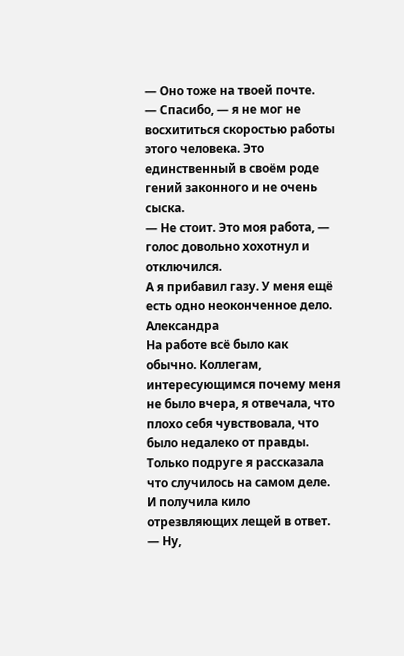— Оно тоже на твоей почте.
— Спасибо, — я не мог не восхититься скоростью работы этого человека. Это единственный в своём роде гений законного и не очень сыска.
— Не стоит. Это моя работа, — голос довольно хохотнул и отключился.
А я прибавил газу. У меня ещё есть одно неоконченное дело.
Александра
На работе всё было как обычно. Коллегам, интересующимся почему меня не было вчера, я отвечала, что плохо себя чувствовала, что было недалеко от правды. Только подруге я рассказала что случилось на самом деле. И получила кило отрезвляющих лещей в ответ.
— Ну,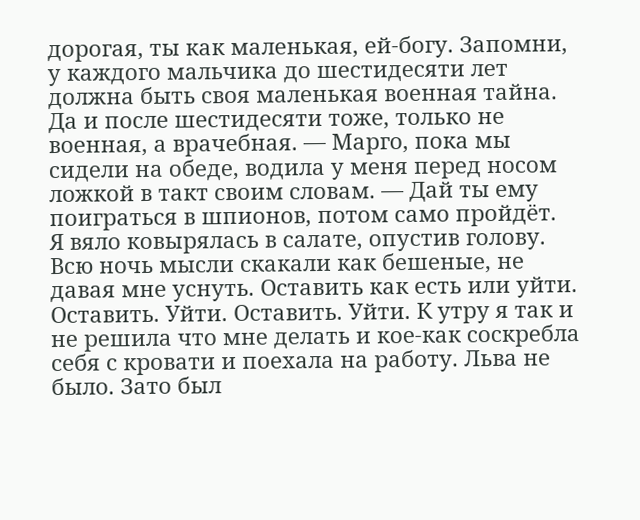дорогая, ты как маленькая, ей-богу. Запомни, у каждого мальчика до шестидесяти лет должна быть своя маленькая военная тайна. Да и после шестидесяти тоже, только не военная, а врачебная. — Марго, пока мы сидели на обеде, водила у меня перед носом ложкой в такт своим словам. — Дай ты ему поиграться в шпионов, потом само пройдёт.
Я вяло ковырялась в салате, опустив голову. Всю ночь мысли скакали как бешеные, не давая мне уснуть. Оставить как есть или уйти. Оставить. Уйти. Оставить. Уйти. К утру я так и не решила что мне делать и кое-как соскребла себя с кровати и поехала на работу. Льва не было. Зато был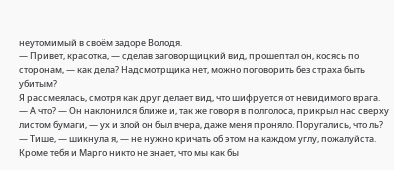неутомимый в своём задоре Володя.
— Привет, красотка, — сделав заговорщицкий вид, прошептал он, косясь по сторонам, — как дела? Надсмотрщика нет, можно поговорить без страха быть убитым?
Я рассмеялась, смотря как друг делает вид, что шифруется от невидимого врага.
— А что? — Он наклонился ближе и, так же говоря в полголоса, прикрыл нас сверху листом бумаги, — ух и злой он был вчера, даже меня проняло. Поругались, что ль?
— Тише, — шикнула я, — не нужно кричать об этом на каждом углу, пожалуйста. Кроме тебя и Марго никто не знает, что мы как бы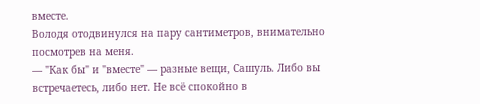вместе.
Володя отодвинулся на пару сантиметров, внимательно посмотрев на меня.
— "Как бы" и "вместе" — разные вещи, Сашуль. Либо вы встречаетесь, либо нет. Не всё спокойно в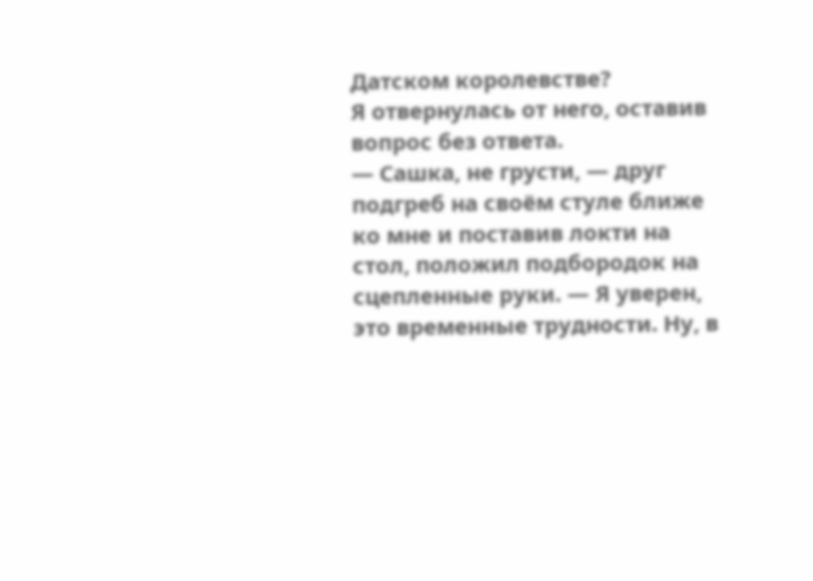Датском королевстве?
Я отвернулась от него, оставив вопрос без ответа.
— Сашка, не грусти, — друг подгреб на своём стуле ближе ко мне и поставив локти на стол, положил подбородок на сцепленные руки. — Я уверен, это временные трудности. Ну, в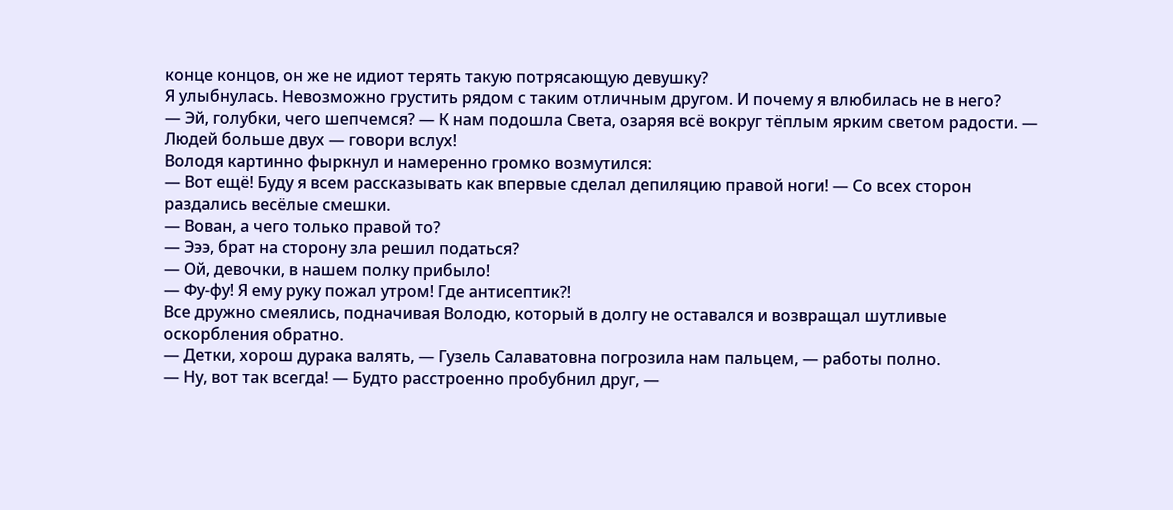конце концов, он же не идиот терять такую потрясающую девушку?
Я улыбнулась. Невозможно грустить рядом с таким отличным другом. И почему я влюбилась не в него?
— Эй, голубки, чего шепчемся? — К нам подошла Света, озаряя всё вокруг тёплым ярким светом радости. — Людей больше двух — говори вслух!
Володя картинно фыркнул и намеренно громко возмутился:
— Вот ещё! Буду я всем рассказывать как впервые сделал депиляцию правой ноги! — Со всех сторон раздались весёлые смешки.
— Вован, а чего только правой то?
— Эээ, брат на сторону зла решил податься?
— Ой, девочки, в нашем полку прибыло!
— Фу-фу! Я ему руку пожал утром! Где антисептик?!
Все дружно смеялись, подначивая Володю, который в долгу не оставался и возвращал шутливые оскорбления обратно.
— Детки, хорош дурака валять, — Гузель Салаватовна погрозила нам пальцем, — работы полно.
— Ну, вот так всегда! — Будто расстроенно пробубнил друг, —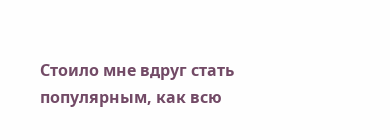Стоило мне вдруг стать популярным, как всю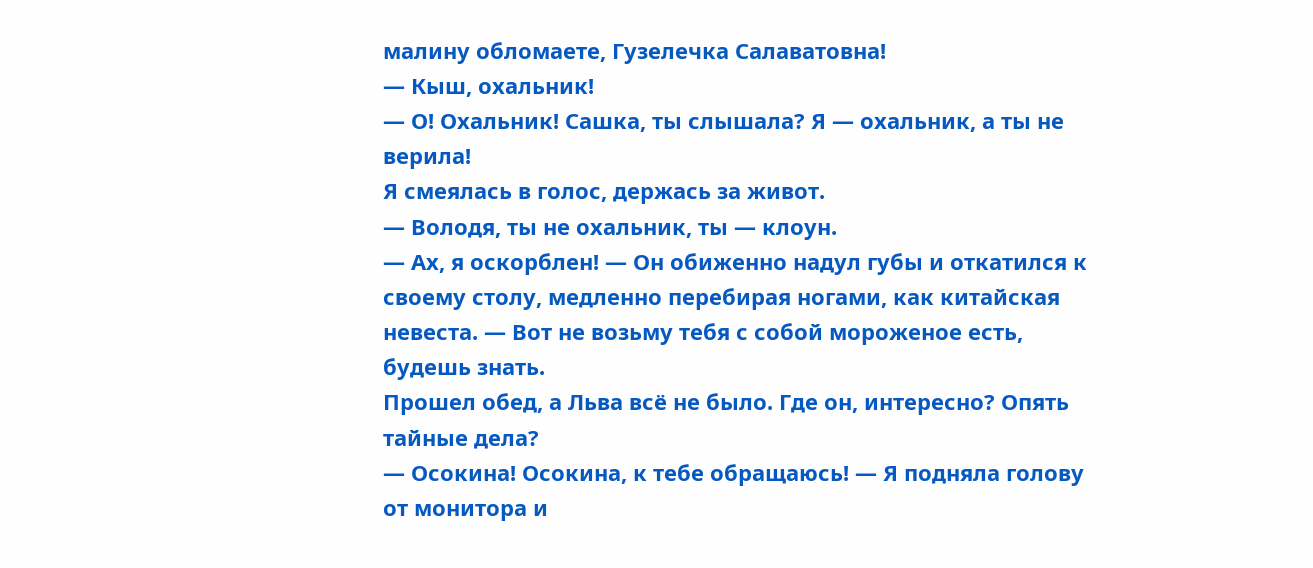малину обломаете, Гузелечка Салаватовна!
— Кыш, охальник!
— О! Охальник! Сашка, ты слышала? Я — охальник, а ты не верила!
Я смеялась в голос, держась за живот.
— Володя, ты не охальник, ты — клоун.
— Ах, я оскорблен! — Он обиженно надул губы и откатился к своему столу, медленно перебирая ногами, как китайская невеста. — Вот не возьму тебя с собой мороженое есть, будешь знать.
Прошел обед, а Льва всё не было. Где он, интересно? Опять тайные дела?
— Осокина! Осокина, к тебе обращаюсь! — Я подняла голову от монитора и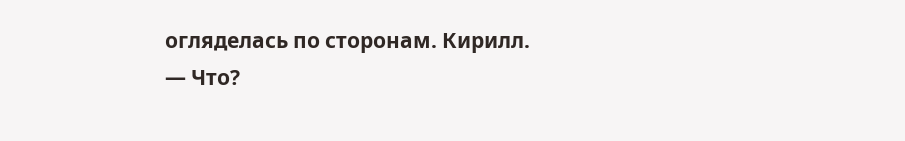огляделась по сторонам. Кирилл.
— Что?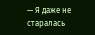— Я даже не старалась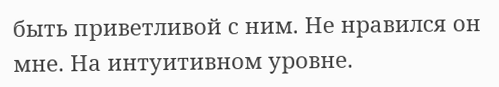быть приветливой с ним. Не нравился он мне. На интуитивном уровне.